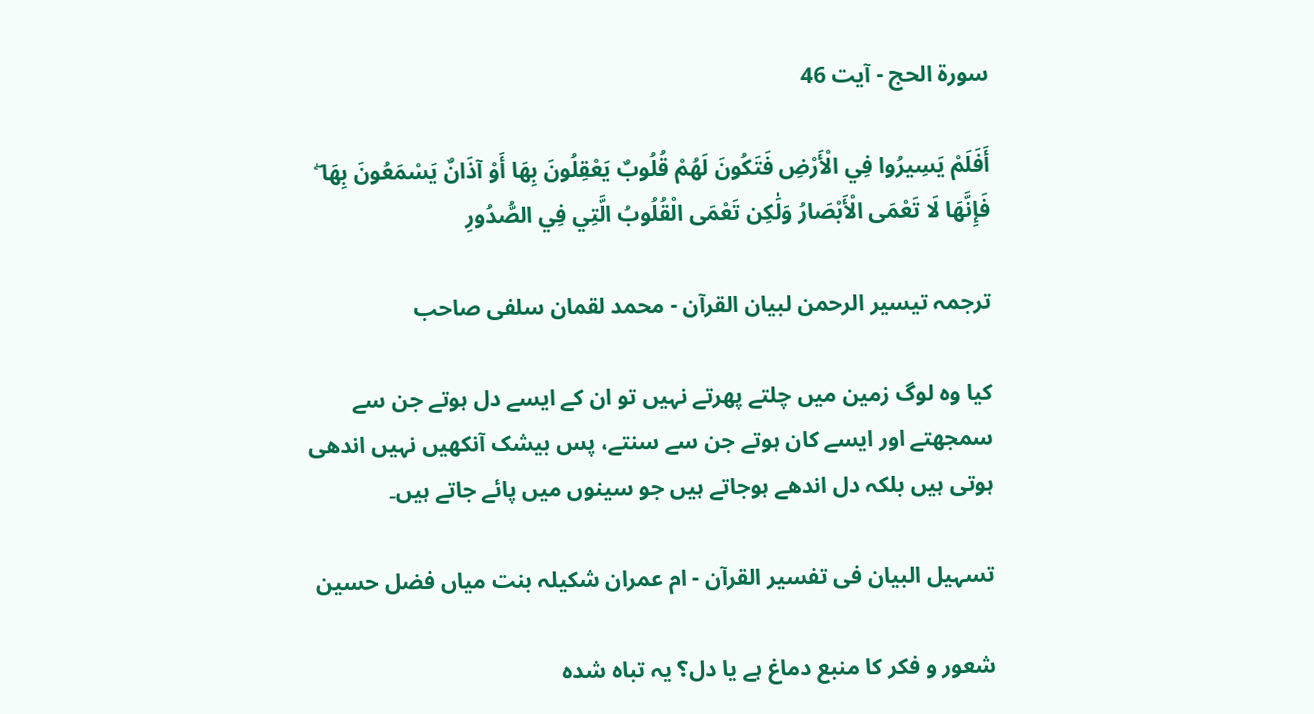سورة الحج - آیت 46

أَفَلَمْ يَسِيرُوا فِي الْأَرْضِ فَتَكُونَ لَهُمْ قُلُوبٌ يَعْقِلُونَ بِهَا أَوْ آذَانٌ يَسْمَعُونَ بِهَا ۖ فَإِنَّهَا لَا تَعْمَى الْأَبْصَارُ وَلَٰكِن تَعْمَى الْقُلُوبُ الَّتِي فِي الصُّدُورِ

ترجمہ تیسیر الرحمن لبیان القرآن - محمد لقمان سلفی صاحب

کیا وہ لوگ زمین میں چلتے پھرتے نہیں تو ان کے ایسے دل ہوتے جن سے سمجھتے اور ایسے کان ہوتے جن سے سنتے، پس بیشک آنکھیں نہیں اندھی ہوتی ہیں بلکہ دل اندھے ہوجاتے ہیں جو سینوں میں پائے جاتے ہیں۔

تسہیل البیان فی تفسیر القرآن - ام عمران شکیلہ بنت میاں فضل حسین

شعور و فکر کا منبع دماغ ہے یا دل؟ یہ تباہ شدہ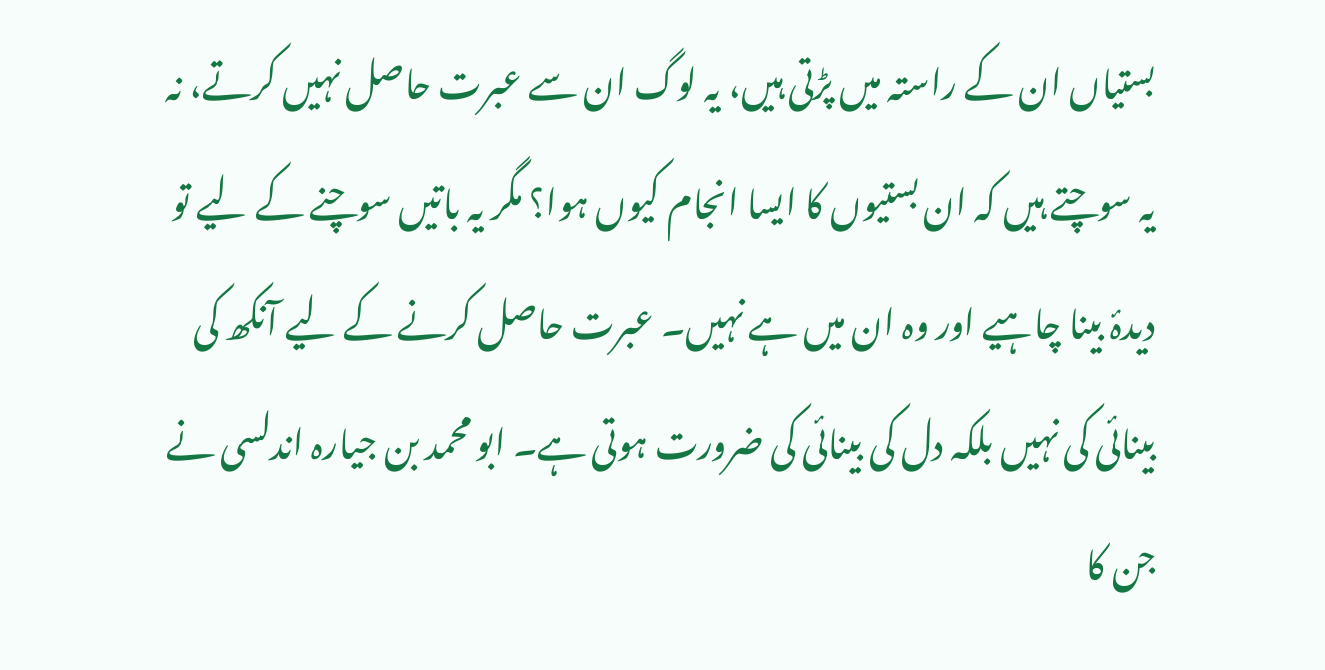بستیاں ان کے راستہ میں پڑتی ہیں، یہ لوگ ان سے عبرت حاصل نہیں کرتے، نہ یہ سوچتے ہیں کہ ان بستیوں کا ایسا انجام کیوں ہوا؟ مگر یہ باتیں سوچنے کے لیے تو دیدۂ بینا چاہیے اور وہ ان میں ہے نہیں۔ عبرت حاصل کرنے کے لیے آنکھ کی بینائی کی نہیں بلکہ دل کی بینائی کی ضرورت ہوتی ہے۔ ابو محمد بن جیارہ اندلسی نے جن کا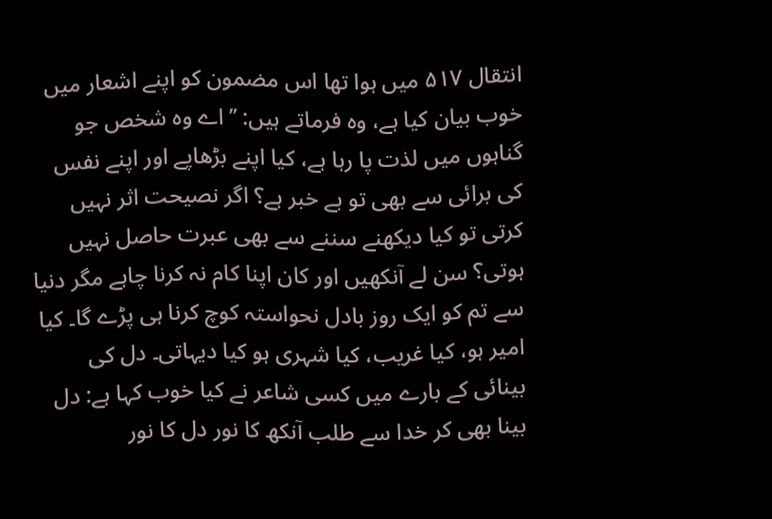انتقال ۵۱۷ میں ہوا تھا اس مضمون کو اپنے اشعار میں خوب بیان کیا ہے، وہ فرماتے ہیں: ’’اے وہ شخص جو گناہوں میں لذت پا رہا ہے، کیا اپنے بڑھاپے اور اپنے نفس کی برائی سے بھی تو بے خبر ہے؟ اگر نصیحت اثر نہیں کرتی تو کیا دیکھنے سننے سے بھی عبرت حاصل نہیں ہوتی؟ سن لے آنکھیں اور کان اپنا کام نہ کرنا چاہے مگر دنیا سے تم کو ایک روز بادل نحواستہ کوچ کرنا ہی پڑے گا۔ کیا امیر ہو، کیا غریب، کیا شہری ہو کیا دیہاتی۔ دل کی بینائی کے بارے میں کسی شاعر نے کیا خوب کہا ہے: دل بینا بھی کر خدا سے طلب آنکھ کا نور دل کا نور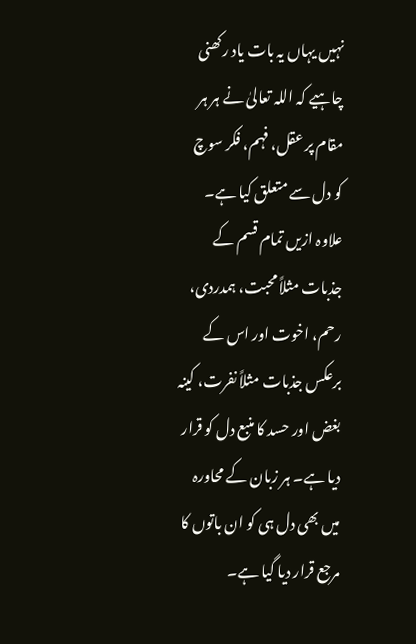نہیں یہاں یہ بات یاد رکھنی چاہیے کہ اللہ تعالیٰ نے ہر ہر مقام پر عقل، فہم، فکر سوچ کو دل سے متعلق کیا ہے۔ علاوہ ازیں تمام قسم کے جذبات مثلاً محبت، ہمدردی، رحم، اخوت اور اس کے برعکس جذبات مثلاً نفرت، کینہ بغض اور حسد کا منبع دل کو قرار دیا ہے۔ ہر زبان کے محاورہ میں بھی دل ہی کو ان باتوں کا مرجع قرار دیا گیا ہے۔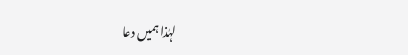لہٰذا ہمیں دعا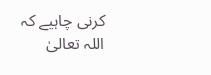کرنی چاہیے کہ اللہ تعالیٰ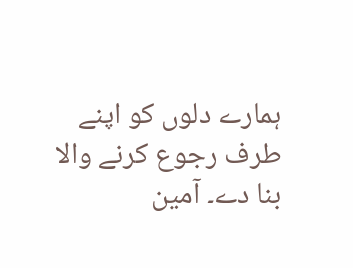ہمارے دلوں کو اپنے طرف رجوع کرنے والا بنا دے۔ آمین